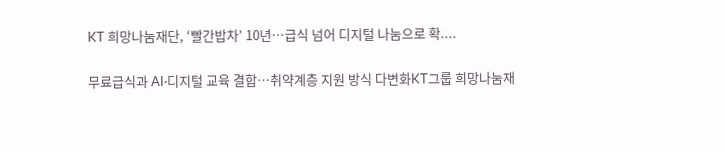KT 희망나눔재단, ‘빨간밥차’ 10년…급식 넘어 디지털 나눔으로 확....

무료급식과 AI·디지털 교육 결합…취약계층 지원 방식 다변화KT그룹 희망나눔재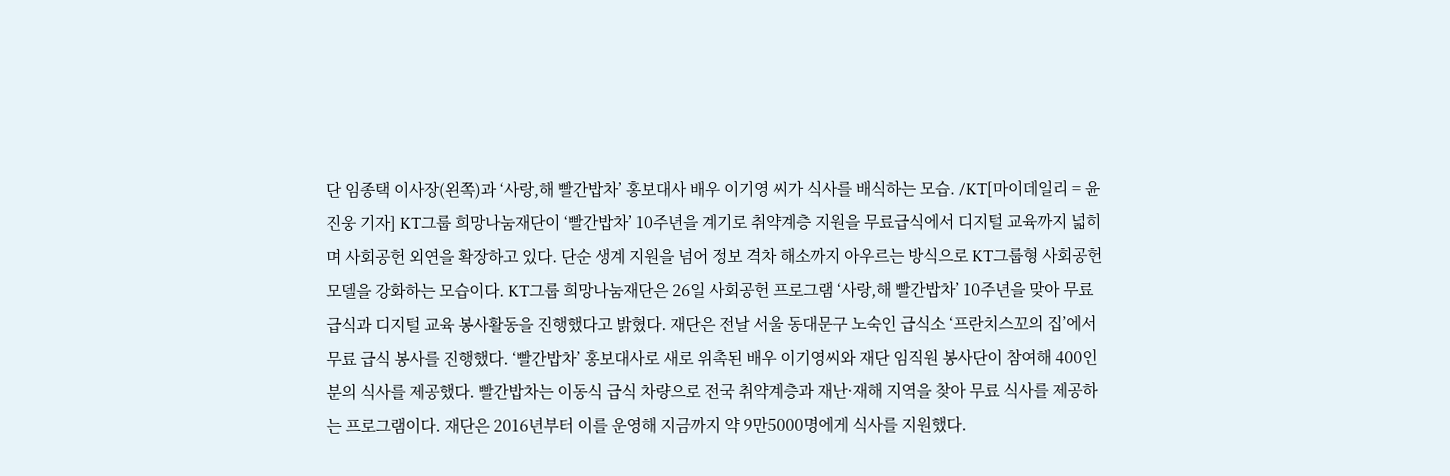단 임종택 이사장(왼쪽)과 ‘사랑,해 빨간밥차’ 홍보대사 배우 이기영 씨가 식사를 배식하는 모습. /KT[마이데일리 = 윤진웅 기자] KT그룹 희망나눔재단이 ‘빨간밥차’ 10주년을 계기로 취약계층 지원을 무료급식에서 디지털 교육까지 넓히며 사회공헌 외연을 확장하고 있다. 단순 생계 지원을 넘어 정보 격차 해소까지 아우르는 방식으로 KT그룹형 사회공헌 모델을 강화하는 모습이다. KT그룹 희망나눔재단은 26일 사회공헌 프로그램 ‘사랑,해 빨간밥차’ 10주년을 맞아 무료 급식과 디지털 교육 봉사활동을 진행했다고 밝혔다. 재단은 전날 서울 동대문구 노숙인 급식소 ‘프란치스꼬의 집’에서 무료 급식 봉사를 진행했다. ‘빨간밥차’ 홍보대사로 새로 위촉된 배우 이기영씨와 재단 임직원 봉사단이 참여해 400인분의 식사를 제공했다. 빨간밥차는 이동식 급식 차량으로 전국 취약계층과 재난·재해 지역을 찾아 무료 식사를 제공하는 프로그램이다. 재단은 2016년부터 이를 운영해 지금까지 약 9만5000명에게 식사를 지원했다.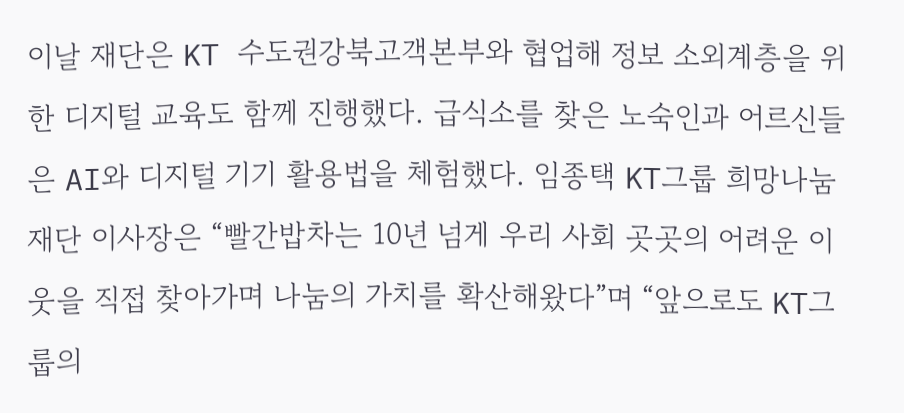이날 재단은 KT 수도권강북고객본부와 협업해 정보 소외계층을 위한 디지털 교육도 함께 진행했다. 급식소를 찾은 노숙인과 어르신들은 AI와 디지털 기기 활용법을 체험했다. 임종택 KT그룹 희망나눔재단 이사장은 “빨간밥차는 10년 넘게 우리 사회 곳곳의 어려운 이웃을 직접 찾아가며 나눔의 가치를 확산해왔다”며 “앞으로도 KT그룹의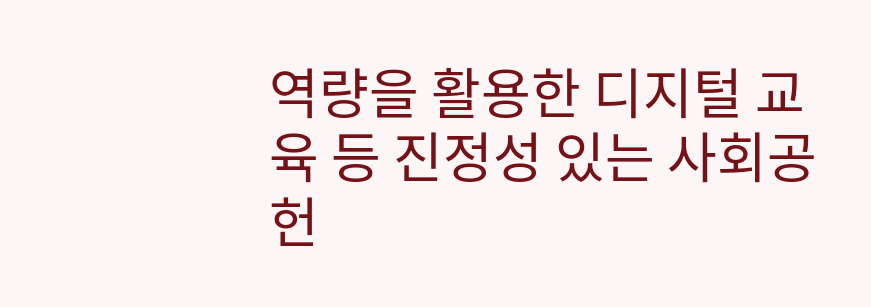역량을 활용한 디지털 교육 등 진정성 있는 사회공헌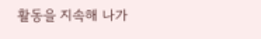활동을 지속해 나가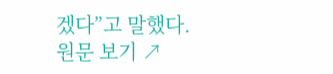겠다”고 말했다.
원문 보기 ↗